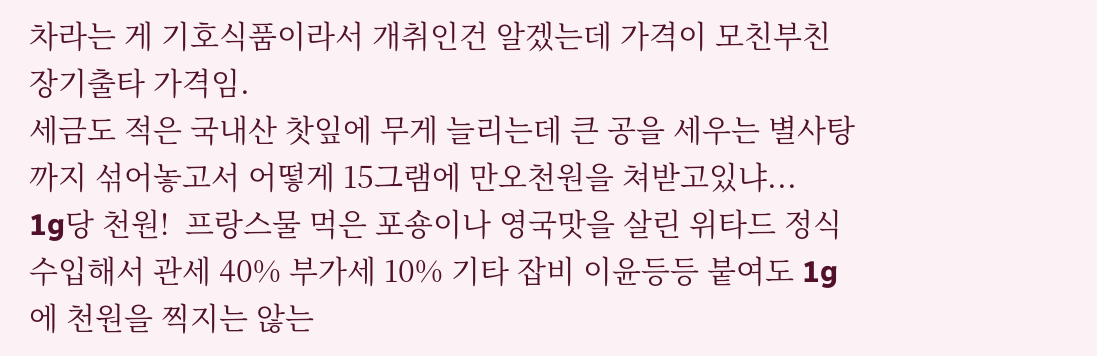차라는 게 기호식품이라서 개취인건 알겠는데 가격이 모친부친장기출타 가격임.
세금도 적은 국내산 찻잎에 무게 늘리는데 큰 공을 세우는 별사탕까지 섞어놓고서 어떻게 15그램에 만오천원을 쳐받고있냐...
1g당 천원!  프랑스물 먹은 포숑이나 영국맛을 살린 위타드 정식수입해서 관세 40% 부가세 10% 기타 잡비 이윤등등 붙여도 1g에 천원을 찍지는 않는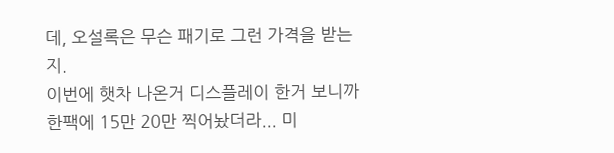데, 오설록은 무슨 패기로 그런 가격을 받는지.
이번에 햇차 나온거 디스플레이 한거 보니까 한팩에 15만 20만 찍어놨더라... 미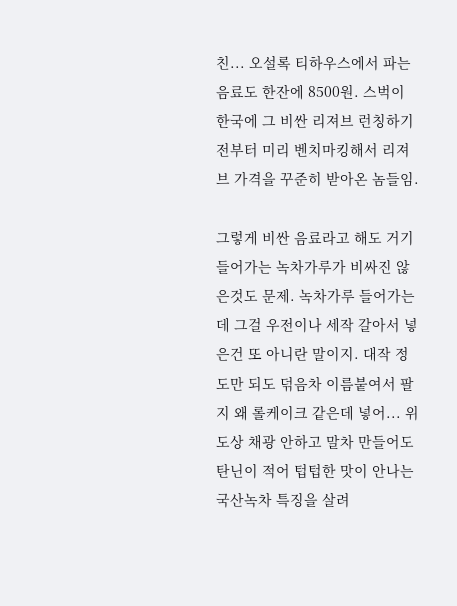친... 오설록 티하우스에서 파는 음료도 한잔에 8500원. 스벅이 한국에 그 비싼 리져브 런칭하기 전부터 미리 벤치마킹해서 리져브 가격을 꾸준히 받아온 놈들임.

그렇게 비싼 음료라고 해도 거기 들어가는 녹차가루가 비싸진 않은것도 문제. 녹차가루 들어가는데 그걸 우전이나 세작 갈아서 넣은건 또 아니란 말이지. 대작 정도만 되도 덖음차 이름붙여서 팔지 왜 롤케이크 같은데 넣어... 위도상 채광 안하고 말차 만들어도 탄닌이 적어 텁텁한 맛이 안나는 국산녹차 특징을 살려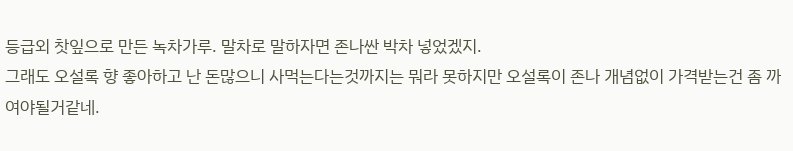등급외 찻잎으로 만든 녹차가루. 말차로 말하자면 존나싼 박차 넣었겠지.
그래도 오설록 향 좋아하고 난 돈많으니 사먹는다는것까지는 뭐라 못하지만 오설록이 존나 개념없이 가격받는건 좀 까여야될거같네.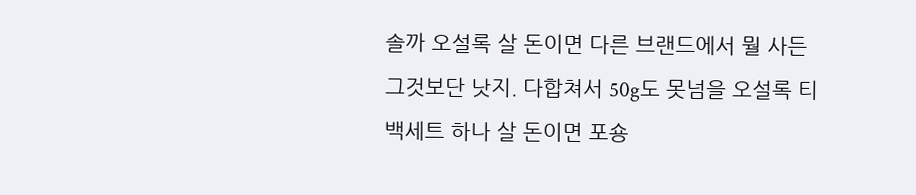솔까 오설록 살 돈이면 다른 브랜드에서 뭘 사든 그것보단 낫지. 다합쳐서 50g도 못넘을 오설록 티백세트 하나 살 돈이면 포숑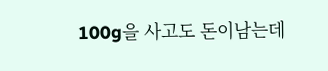100g을 사고도 돈이남는데